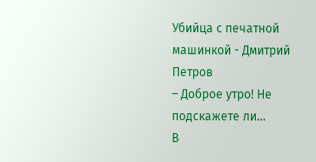Убийца с печатной машинкой - Дмитрий Петров
– Доброе утро! Не подскажете ли…
В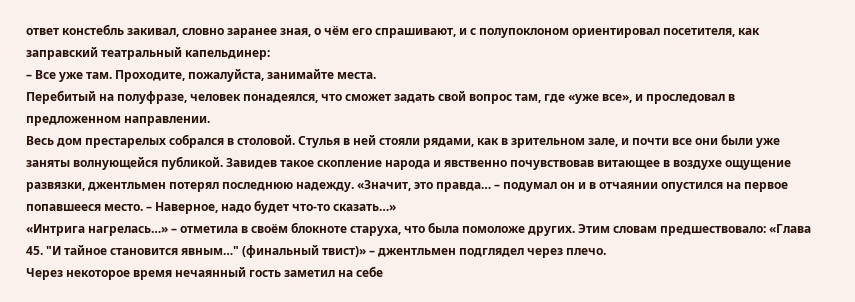ответ констебль закивал, словно заранее зная, о чём его спрашивают, и с полупоклоном ориентировал посетителя, как заправский театральный капельдинер:
– Все уже там. Проходите, пожалуйста, занимайте места.
Перебитый на полуфразе, человек понадеялся, что сможет задать свой вопрос там, где «уже все», и проследовал в предложенном направлении.
Весь дом престарелых собрался в столовой. Стулья в ней стояли рядами, как в зрительном зале, и почти все они были уже заняты волнующейся публикой. Завидев такое скопление народа и явственно почувствовав витающее в воздухе ощущение развязки, джентльмен потерял последнюю надежду. «Значит, это правда… – подумал он и в отчаянии опустился на первое попавшееся место. – Наверное, надо будет что-то сказать…»
«Интрига нагрелась…» – отметила в своём блокноте старуха, что была помоложе других. Этим словам предшествовало: «Глава 45. "И тайное становится явным…" (финальный твист)» – джентльмен подглядел через плечо.
Через некоторое время нечаянный гость заметил на себе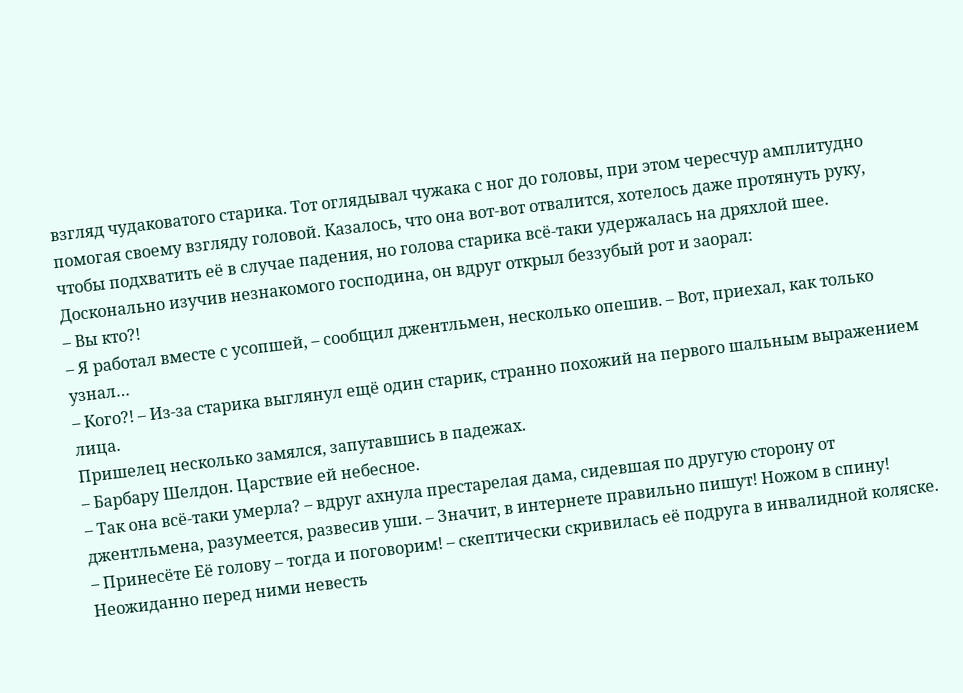взгляд чудаковатого старика. Тот оглядывал чужака с ног до головы, при этом чересчур амплитудно помогая своему взгляду головой. Казалось, что она вот-вот отвалится, хотелось даже протянуть руку, чтобы подхватить её в случае падения, но голова старика всё-таки удержалась на дряхлой шее. Досконально изучив незнакомого господина, он вдруг открыл беззубый рот и заорал:
– Вы кто?!
– Я работал вместе с усопшей, – сообщил джентльмен, несколько опешив. – Вот, приехал, как только узнал…
– Кого?! – Из-за старика выглянул ещё один старик, странно похожий на первого шальным выражением лица.
Пришелец несколько замялся, запутавшись в падежах.
– Барбару Шелдон. Царствие ей небесное.
– Так она всё-таки умерла? – вдруг ахнула престарелая дама, сидевшая по другую сторону от джентльмена, разумеется, развесив уши. – Значит, в интернете правильно пишут! Ножом в спину!
– Принесёте Её голову – тогда и поговорим! – скептически скривилась её подруга в инвалидной коляске.
Неожиданно перед ними невесть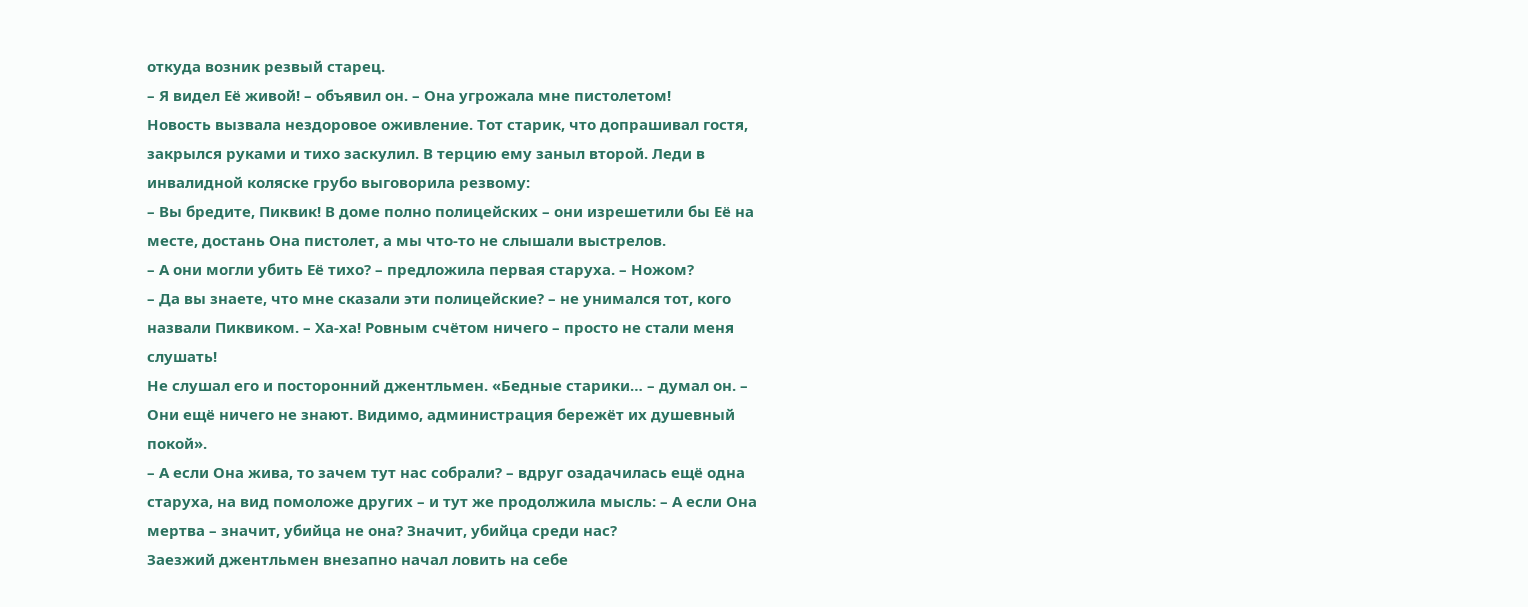откуда возник резвый старец.
– Я видел Её живой! – объявил он. – Она угрожала мне пистолетом!
Новость вызвала нездоровое оживление. Тот старик, что допрашивал гостя, закрылся руками и тихо заскулил. В терцию ему заныл второй. Леди в инвалидной коляске грубо выговорила резвому:
– Вы бредите, Пиквик! В доме полно полицейских – они изрешетили бы Её на месте, достань Она пистолет, а мы что-то не слышали выстрелов.
– А они могли убить Её тихо? – предложила первая старуха. – Ножом?
– Да вы знаете, что мне сказали эти полицейские? – не унимался тот, кого назвали Пиквиком. – Ха-ха! Ровным счётом ничего – просто не стали меня слушать!
Не слушал его и посторонний джентльмен. «Бедные старики… – думал он. – Они ещё ничего не знают. Видимо, администрация бережёт их душевный покой».
– А если Она жива, то зачем тут нас собрали? – вдруг озадачилась ещё одна старуха, на вид помоложе других – и тут же продолжила мысль: – А если Она мертва – значит, убийца не она? Значит, убийца среди нас?
Заезжий джентльмен внезапно начал ловить на себе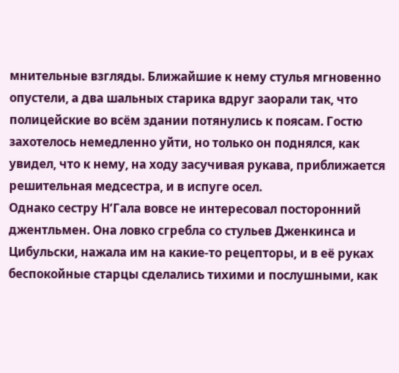мнительные взгляды. Ближайшие к нему стулья мгновенно опустели, а два шальных старика вдруг заорали так, что полицейские во всём здании потянулись к поясам. Гостю захотелось немедленно уйти, но только он поднялся, как увидел, что к нему, на ходу засучивая рукава, приближается решительная медсестра, и в испуге осел.
Однако сестру Н’Гала вовсе не интересовал посторонний джентльмен. Она ловко сгребла со стульев Дженкинса и Цибульски, нажала им на какие-то рецепторы, и в её руках беспокойные старцы сделались тихими и послушными, как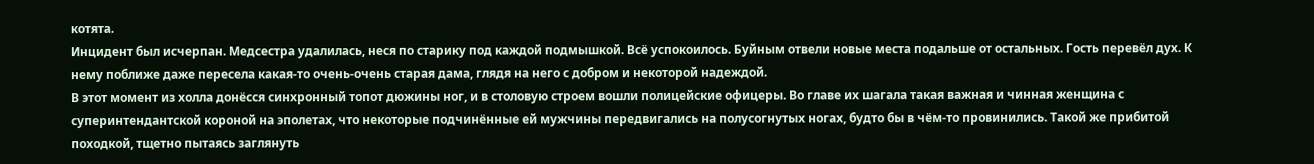котята.
Инцидент был исчерпан. Медсестра удалилась, неся по старику под каждой подмышкой. Всё успокоилось. Буйным отвели новые места подальше от остальных. Гость перевёл дух. К нему поближе даже пересела какая-то очень-очень старая дама, глядя на него с добром и некоторой надеждой.
В этот момент из холла донёсся синхронный топот дюжины ног, и в столовую строем вошли полицейские офицеры. Во главе их шагала такая важная и чинная женщина с суперинтендантской короной на эполетах, что некоторые подчинённые ей мужчины передвигались на полусогнутых ногах, будто бы в чём-то провинились. Такой же прибитой походкой, тщетно пытаясь заглянуть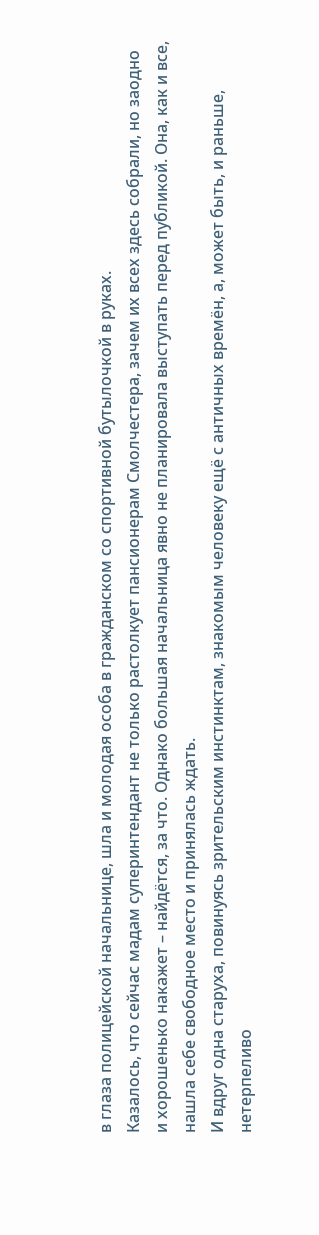в глаза полицейской начальнице, шла и молодая особа в гражданском со спортивной бутылочкой в руках.
Казалось, что сейчас мадам суперинтендант не только растолкует пансионерам Смолчестера, зачем их всех здесь собрали, но заодно и хорошенько накажет – найдётся, за что. Однако большая начальница явно не планировала выступать перед публикой. Она, как и все, нашла себе свободное место и принялась ждать.
И вдруг одна старуха, повинуясь зрительским инстинктам, знакомым человеку ещё с античных времён, а, может быть, и раньше, нетерпеливо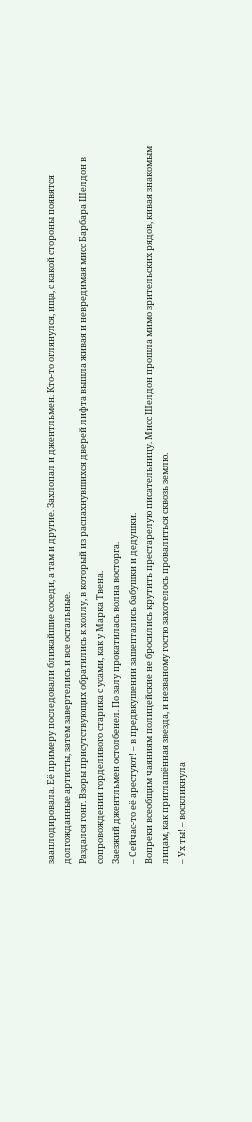зааплодировала. Её примеру последовали ближайшие соседи, а там и другие. Захлопал и джентльмен. Кто-то оглянулся, ища, с какой стороны появятся долгожданные артисты, затем завертелись и все остальные.
Раздался гонг. Взоры присутствующих обратились к холлу, в который из распахнувшихся дверей лифта вышла живая и невредимая мисс Барбара Шелдон в сопровождении горделивого старика с усами, как у Марка Твена.
Заезжий джентльмен остолбенел. По залу прокатилась волна восторга.
– Сейчас-то её арестуют! – в предвкушении зашептались бабушки и дедушки.
Вопреки всеобщим чаяниям полицейские не бросились крутить престарелую писательницу. Мисс Шелдон прошла мимо зрительских рядов, кивая знакомым лицам, как приглашённая звезда, и незваному гостю захотелось провалиться сквозь землю.
– Ух ты! – воскликнула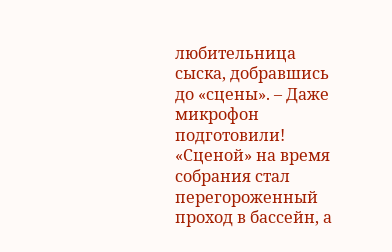любительница сыска, добравшись до «сцены». – Даже микрофон подготовили!
«Сценой» на время собрания стал перегороженный проход в бассейн, а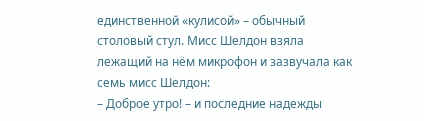единственной «кулисой» – обычный столовый стул. Мисс Шелдон взяла лежащий на нём микрофон и зазвучала как семь мисс Шелдон:
– Доброе утро! – и последние надежды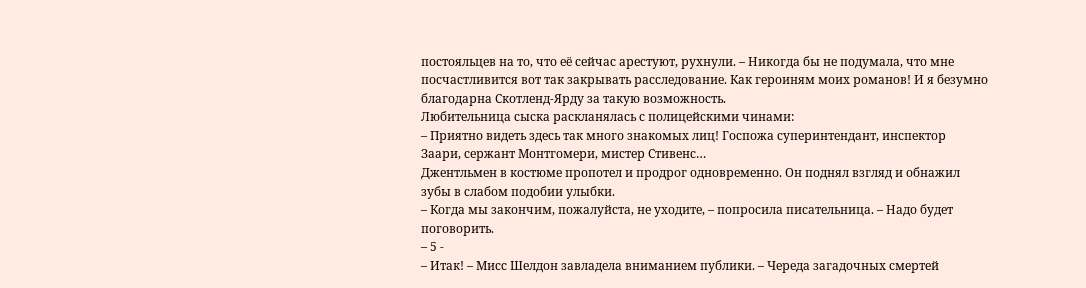постояльцев на то, что её сейчас арестуют, рухнули. – Никогда бы не подумала, что мне посчастливится вот так закрывать расследование. Как героиням моих романов! И я безумно благодарна Скотленд-Ярду за такую возможность.
Любительница сыска раскланялась с полицейскими чинами:
– Приятно видеть здесь так много знакомых лиц! Госпожа суперинтендант, инспектор Заари, сержант Монтгомери, мистер Стивенс…
Джентльмен в костюме пропотел и продрог одновременно. Он поднял взгляд и обнажил зубы в слабом подобии улыбки.
– Когда мы закончим, пожалуйста, не уходите, – попросила писательница. – Надо будет поговорить.
– 5 -
– Итак! – Мисс Шелдон завладела вниманием публики. – Череда загадочных смертей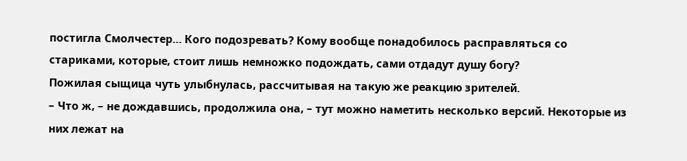постигла Смолчестер… Кого подозревать? Кому вообще понадобилось расправляться со стариками, которые, стоит лишь немножко подождать, сами отдадут душу богу?
Пожилая сыщица чуть улыбнулась, рассчитывая на такую же реакцию зрителей.
– Что ж, – не дождавшись, продолжила она, – тут можно наметить несколько версий. Некоторые из них лежат на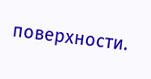поверхности.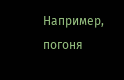Например, погоня